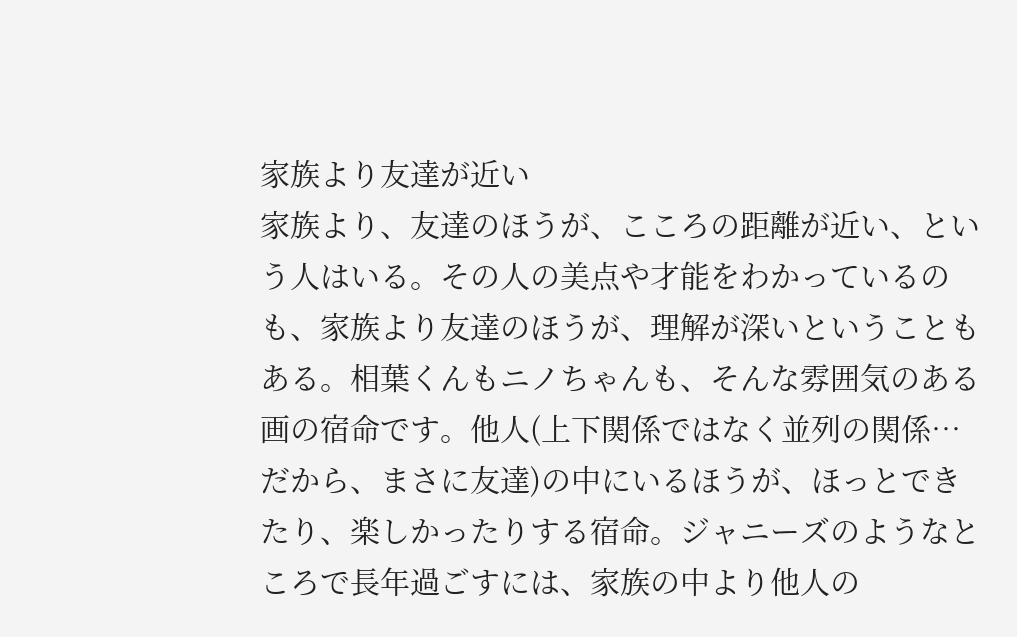家族より友達が近い
家族より、友達のほうが、こころの距離が近い、という人はいる。その人の美点や才能をわかっているのも、家族より友達のほうが、理解が深いということもある。相葉くんもニノちゃんも、そんな雰囲気のある画の宿命です。他人(上下関係ではなく並列の関係…だから、まさに友達)の中にいるほうが、ほっとできたり、楽しかったりする宿命。ジャニーズのようなところで長年過ごすには、家族の中より他人の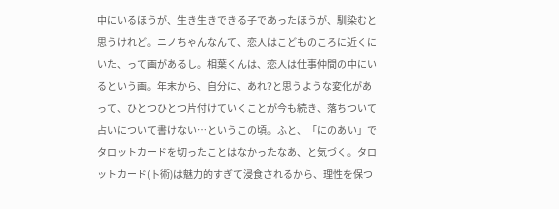中にいるほうが、生き生きできる子であったほうが、馴染むと思うけれど。ニノちゃんなんて、恋人はこどものころに近くにいた、って画があるし。相葉くんは、恋人は仕事仲間の中にいるという画。年末から、自分に、あれ?と思うような変化があって、ひとつひとつ片付けていくことが今も続き、落ちついて占いについて書けない…というこの頃。ふと、「にのあい」でタロットカードを切ったことはなかったなあ、と気づく。タロットカード(卜術)は魅力的すぎて浸食されるから、理性を保つ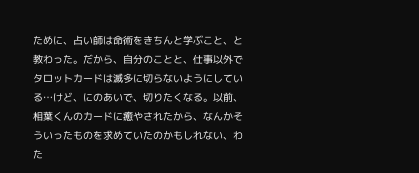ために、占い師は命術をきちんと学ぶこと、と教わった。だから、自分のことと、仕事以外でタロットカードは滅多に切らないようにしている…けど、にのあいで、切りたくなる。以前、相葉くんのカードに癒やされたから、なんかそういったものを求めていたのかもしれない、わた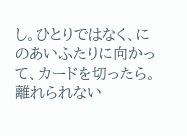し。ひとりではなく、にのあいふたりに向かって、カードを切ったら。離れられない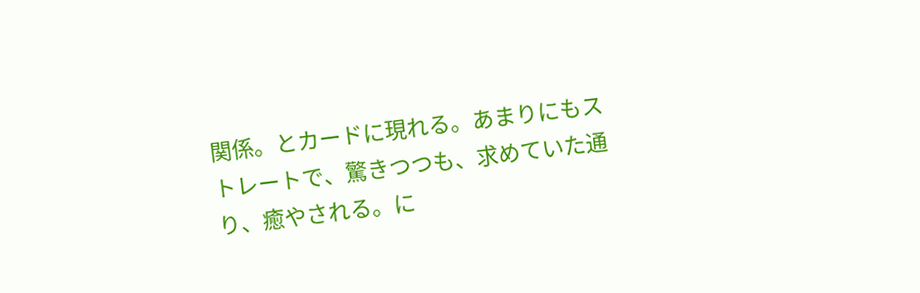関係。とカードに現れる。あまりにもストレートで、驚きつつも、求めていた通り、癒やされる。に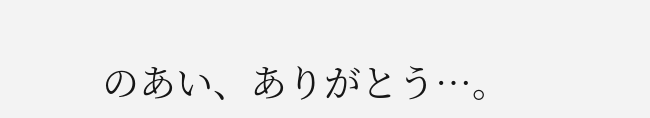のあい、ありがとう…。